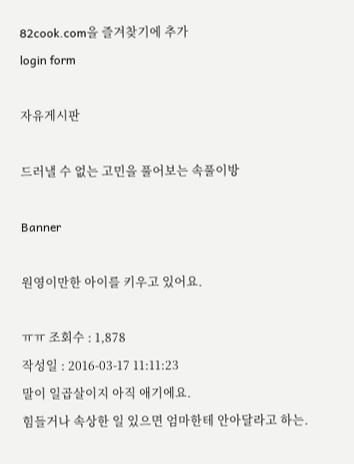82cook.com을 즐겨찾기에 추가
login form

자유게시판

드러낼 수 없는 고민을 풀어보는 속풀이방

Banner

원영이만한 아이를 키우고 있어요.

ㅠㅠ 조회수 : 1,878
작성일 : 2016-03-17 11:11:23
말이 일곱살이지 아직 애기에요.
힘들거나 속상한 일 있으면 엄마한테 안아달라고 하는.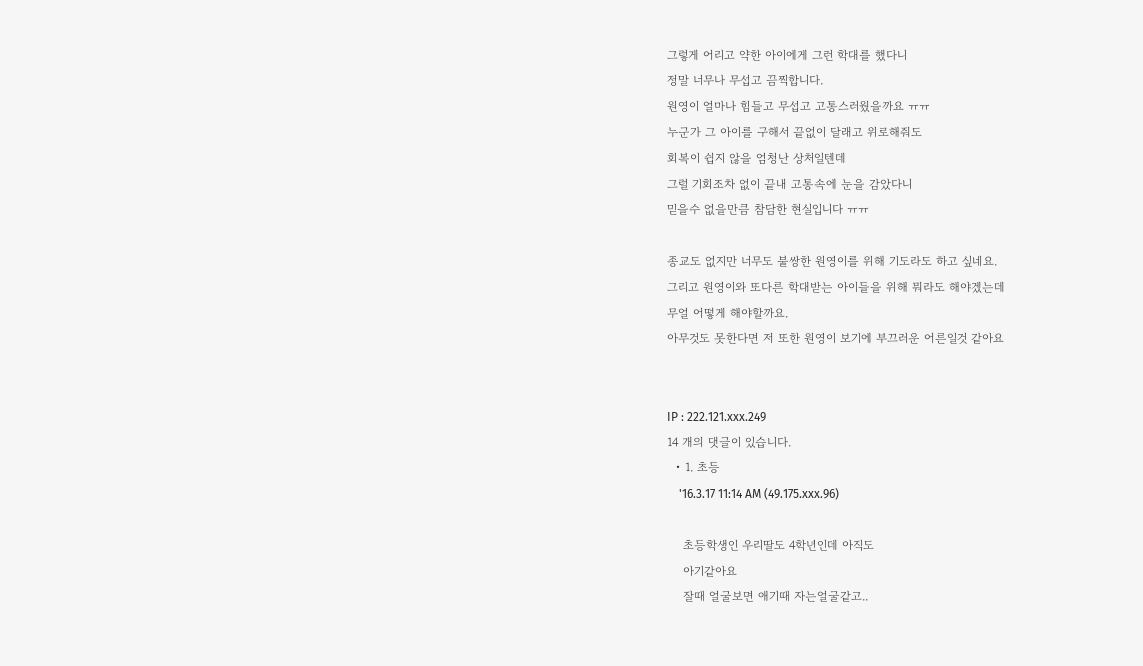그렇게 어리고 약한 아이에게 그런 학대를 했다니
정말 너무나 무섭고 끔찍합니다.
원영이 얼마나 힘들고 무섭고 고통스러웠을까요 ㅠㅠ
누군가 그 아이를 구해서 끝없이 달래고 위로해줘도
회복이 쉽지 않을 엄청난 상처일텐데
그럴 기회조차 없이 끝내 고통속에 눈을 감았다니
믿을수 없을만큼 참담한 현실입니다 ㅠㅠ

종교도 없지만 너무도 불쌍한 원영이를 위해 기도라도 하고 싶네요.
그리고 원영이와 또다른 학대받는 아이들을 위해 뭐라도 해야겠는데
무얼 어떻게 해야할까요.
아무것도 못한다면 저 또한 원영이 보기에 부끄러운 어른일것 같아요


IP : 222.121.xxx.249
14 개의 댓글이 있습니다.
  • 1. 초등
    '16.3.17 11:14 AM (49.175.xxx.96)

    초등학생인 우리딸도 4학년인데 아직도
    아기같아요
    잘때 얼굴보면 애기때 자는얼굴같고..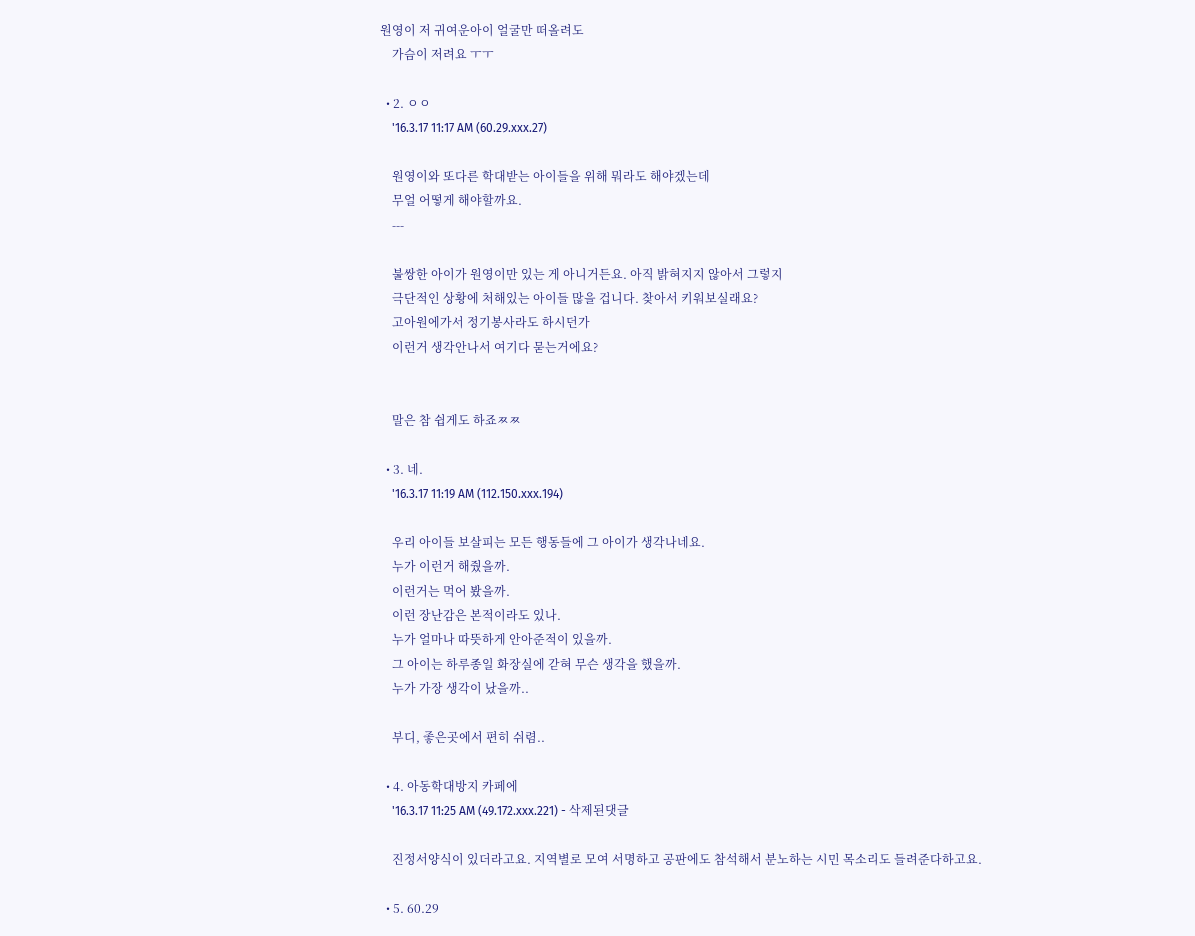원영이 저 귀여운아이 얼굴만 떠올려도
    가슴이 저려요 ㅜㅜ

  • 2. ㅇㅇ
    '16.3.17 11:17 AM (60.29.xxx.27)

    원영이와 또다른 학대받는 아이들을 위해 뭐라도 해야겠는데
    무얼 어떻게 해야할까요.
    ---

    불쌍한 아이가 원영이만 있는 게 아니거든요. 아직 밝혀지지 않아서 그렇지
    극단적인 상황에 처해있는 아이들 많을 겁니다. 찾아서 키워보실래요?
    고아원에가서 정기봉사라도 하시던가
    이런거 생각안나서 여기다 묻는거에요?


    말은 참 쉽게도 하죠ㅉㅉ

  • 3. 네.
    '16.3.17 11:19 AM (112.150.xxx.194)

    우리 아이들 보살피는 모든 행동들에 그 아이가 생각나네요.
    누가 이런거 해줬을까.
    이런거는 먹어 봤을까.
    이런 장난감은 본적이라도 있나.
    누가 얼마나 따뜻하게 안아준적이 있을까.
    그 아이는 하루종일 화장실에 갇혀 무슨 생각을 했을까.
    누가 가장 생각이 났을까..

    부디, 좋은곳에서 편히 쉬렴..

  • 4. 아동학대방지 카페에
    '16.3.17 11:25 AM (49.172.xxx.221) - 삭제된댓글

    진정서양식이 있더라고요. 지역별로 모여 서명하고 공판에도 참석해서 분노하는 시민 목소리도 들려준다하고요.

  • 5. 60.29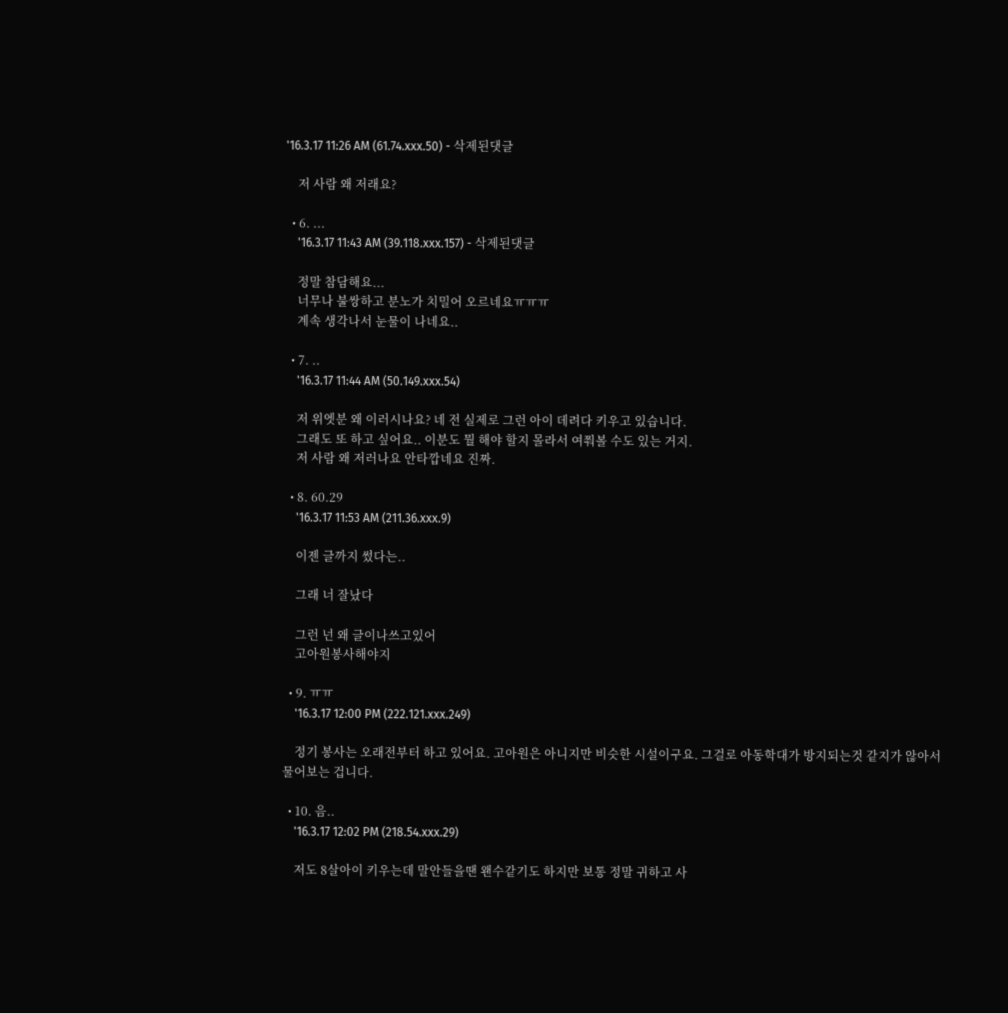'16.3.17 11:26 AM (61.74.xxx.50) - 삭제된댓글

    저 사람 왜 저래요?

  • 6. ...
    '16.3.17 11:43 AM (39.118.xxx.157) - 삭제된댓글

    정말 참담해요...
    너무나 불쌍하고 분노가 치밀어 오르네요ㅠㅠㅠ
    계속 생각나서 눈물이 나네요..

  • 7. ..
    '16.3.17 11:44 AM (50.149.xxx.54)

    저 위엣분 왜 이러시나요? 네 전 실제로 그런 아이 데려다 키우고 있습니다.
    그래도 또 하고 싶어요.. 이분도 뭘 해야 할지 몰라서 여쭤볼 수도 있는 거지.
    저 사람 왜 저러나요 안타깝네요 진짜.

  • 8. 60.29
    '16.3.17 11:53 AM (211.36.xxx.9)

    이젠 글까지 썼다는..

    그래 너 잘났다

    그런 넌 왜 글이나쓰고있어
    고아원봉사해야지

  • 9. ㅠㅠ
    '16.3.17 12:00 PM (222.121.xxx.249)

    정기 봉사는 오래전부터 하고 있어요. 고아원은 아니지만 비슷한 시설이구요. 그걸로 아동학대가 방지되는것 같지가 않아서 물어보는 겁니다.

  • 10. 음..
    '16.3.17 12:02 PM (218.54.xxx.29)

    저도 8살아이 키우는데 말안들을땐 왠수같기도 하지만 보통 정말 귀하고 사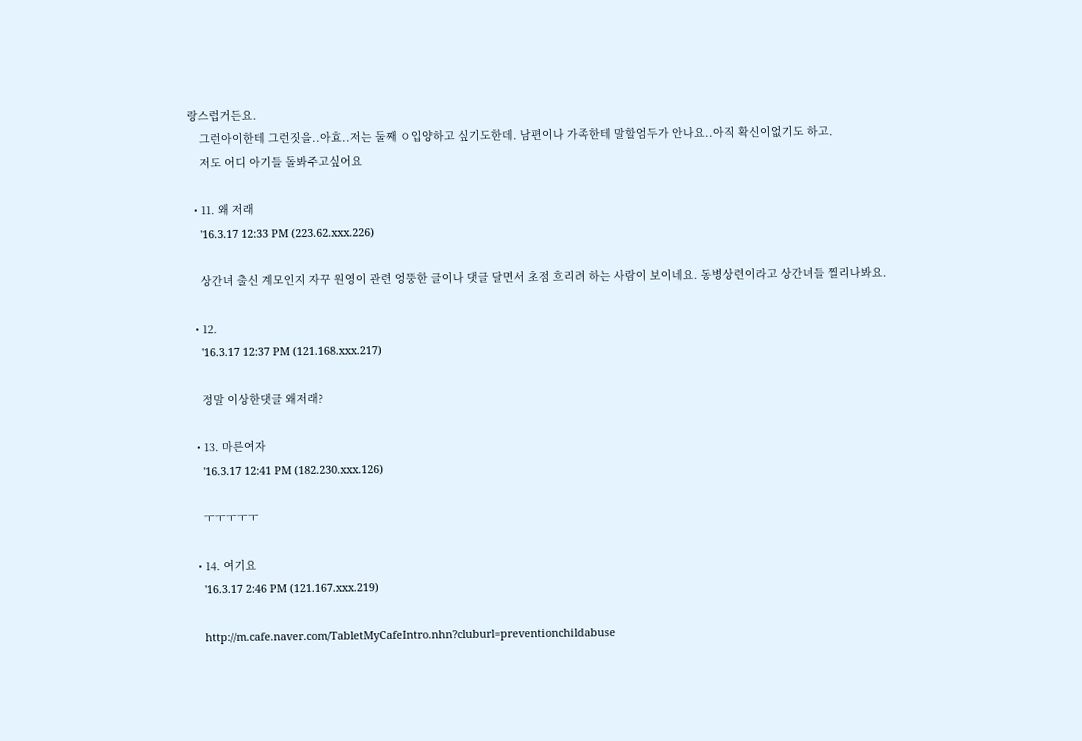랑스럽거든요.
    그런아이한테 그런짓을..아효..저는 둘째 ㅇ입양하고 싶기도한데. 남편이나 가족한테 말할엄두가 안나요..아직 확신이없기도 하고.
    저도 어디 아기들 돌봐주고싶어요

  • 11. 왜 저래
    '16.3.17 12:33 PM (223.62.xxx.226)

    상간녀 출신 계모인지 자꾸 원영이 관련 엉뚱한 글이나 댓글 달면서 초점 흐리려 하는 사람이 보이네요. 동병상련이라고 상간녀들 찔리나봐요.

  • 12.
    '16.3.17 12:37 PM (121.168.xxx.217)

    정말 이상한댓글 왜저래?

  • 13. 마른여자
    '16.3.17 12:41 PM (182.230.xxx.126)

    ㅜㅜㅜㅜㅜ

  • 14. 여기요
    '16.3.17 2:46 PM (121.167.xxx.219)

    http://m.cafe.naver.com/TabletMyCafeIntro.nhn?cluburl=preventionchildabuse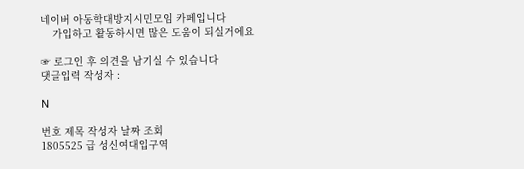네이버 아동학대방지시민모임 카페입니다
    가입하고 활동하시면 많은 도움이 되실거에요

☞ 로그인 후 의견을 남기실 수 있습니다
댓글입력 작성자 :

N

번호 제목 작성자 날짜 조회
1805525 급 성신여대입구역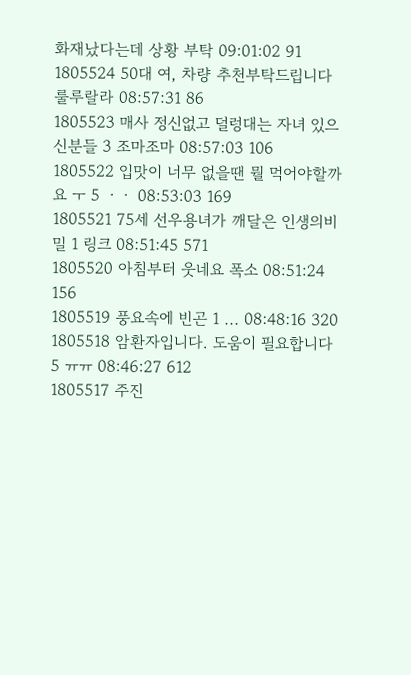화재났다는데 상황 부탁 09:01:02 91
1805524 50대 여, 차량 추천부탁드립니다 룰루랄라 08:57:31 86
1805523 매사 정신없고 덜렁대는 자녀 있으신분들 3 조마조마 08:57:03 106
1805522 입맛이 너무 없을땐 뭘 먹어야할까요 ㅜ 5 ㆍㆍ 08:53:03 169
1805521 75세 선우용녀가 깨달은 인생의비밀 1 링크 08:51:45 571
1805520 아침부터 웃네요 폭소 08:51:24 156
1805519 풍요속에 빈곤 1 ... 08:48:16 320
1805518 암환자입니다. 도움이 필요합니다 5 ㅠㅠ 08:46:27 612
1805517 주진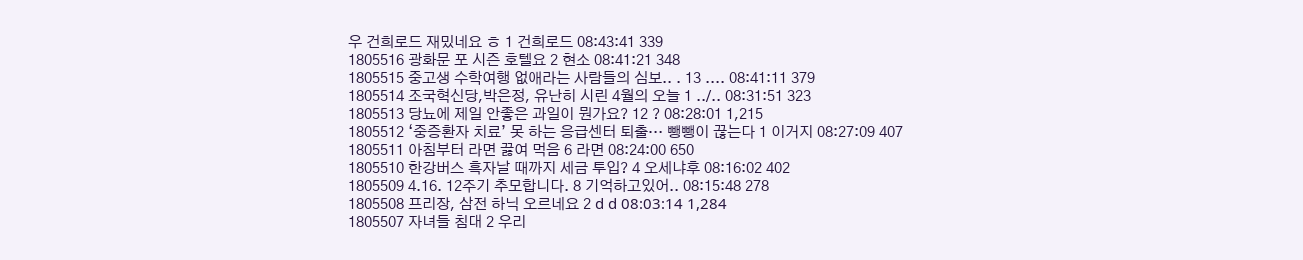우 건희로드 재밌네요 ㅎ 1 건희로드 08:43:41 339
1805516 광화문 포 시즌 호텔요 2 현소 08:41:21 348
1805515 중고생 수학여행 없애라는 사람들의 심보.. . 13 .... 08:41:11 379
1805514 조국혁신당,박은정, 유난히 시린 4월의 오늘 1 ../.. 08:31:51 323
1805513 당뇨에 제일 안좋은 과일이 뭔가요? 12 ? 08:28:01 1,215
1805512 ‘중증환자 치료’ 못 하는 응급센터 퇴출… 뺑뺑이 끊는다 1 이거지 08:27:09 407
1805511 아침부터 라면 끓여 먹음 6 라면 08:24:00 650
1805510 한강버스 흑자날 때까지 세금 투입? 4 오세냐후 08:16:02 402
1805509 4.16. 12주기 추모합니다. 8 기억하고있어.. 08:15:48 278
1805508 프리장, 삼전 하닉 오르네요 2 d d 08:03:14 1,284
1805507 자녀들 침대 2 우리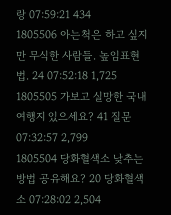랑 07:59:21 434
1805506 아는척은 하고 싶지만 무식한 사람들. 높임표현법. 24 07:52:18 1,725
1805505 가보고 실망한 국내여행지 있으세요? 41 질문 07:32:57 2,799
1805504 당화혈색소 낮추는 방법 공유해요? 20 당화혈색소 07:28:02 2,504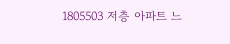1805503 저층 아파트 느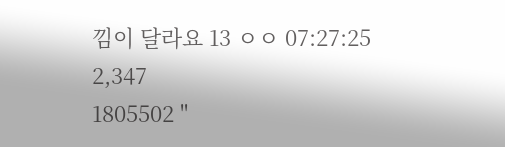낌이 달라요 13 ㅇㅇ 07:27:25 2,347
1805502 "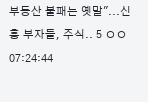부동산 불패는 옛말"...신흥 부자들, 주식.. 5 ㅇㅇ 07:24:44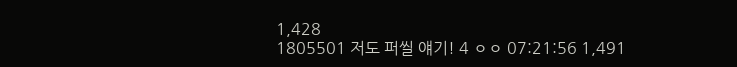1,428
1805501 저도 퍼씰 얘기! 4 ㅇㅇ 07:21:56 1,491